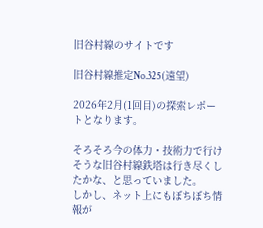旧谷村線のサイトです

旧谷村線推定No.325(遠望)

2026年2月(1回目)の探索レポートとなります。

そろそろ今の体力・技術力で行けそうな旧谷村線鉄塔は行き尽くしたかな、と思っていました。
しかし、ネット上にもぼちぼち情報が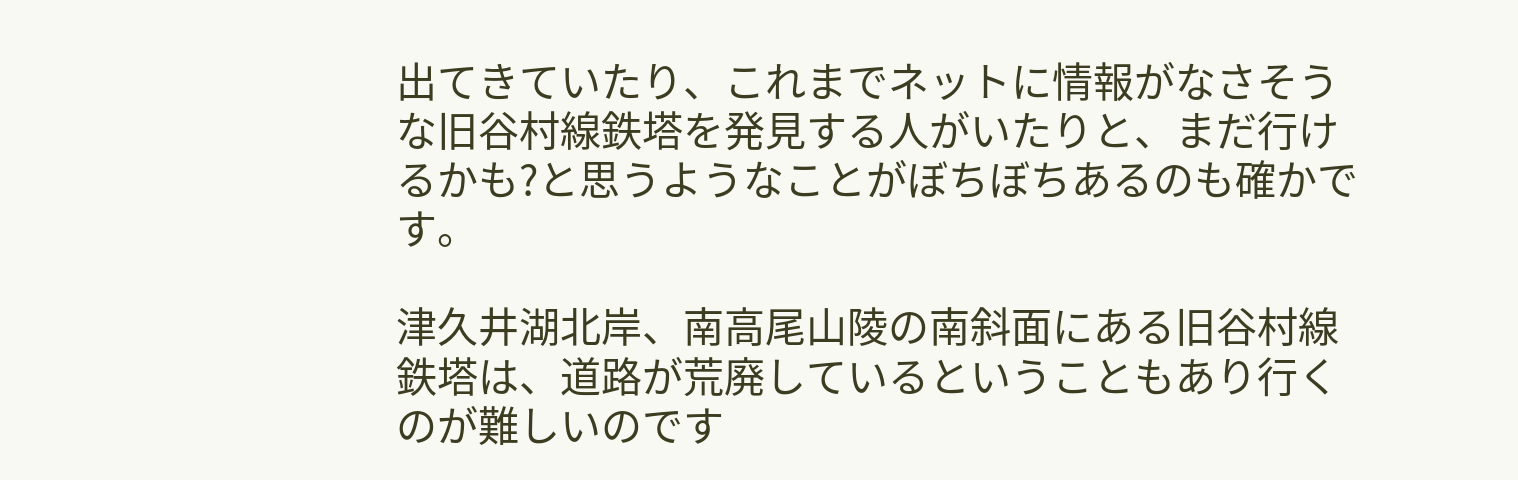出てきていたり、これまでネットに情報がなさそうな旧谷村線鉄塔を発見する人がいたりと、まだ行けるかも?と思うようなことがぼちぼちあるのも確かです。

津久井湖北岸、南高尾山陵の南斜面にある旧谷村線鉄塔は、道路が荒廃しているということもあり行くのが難しいのです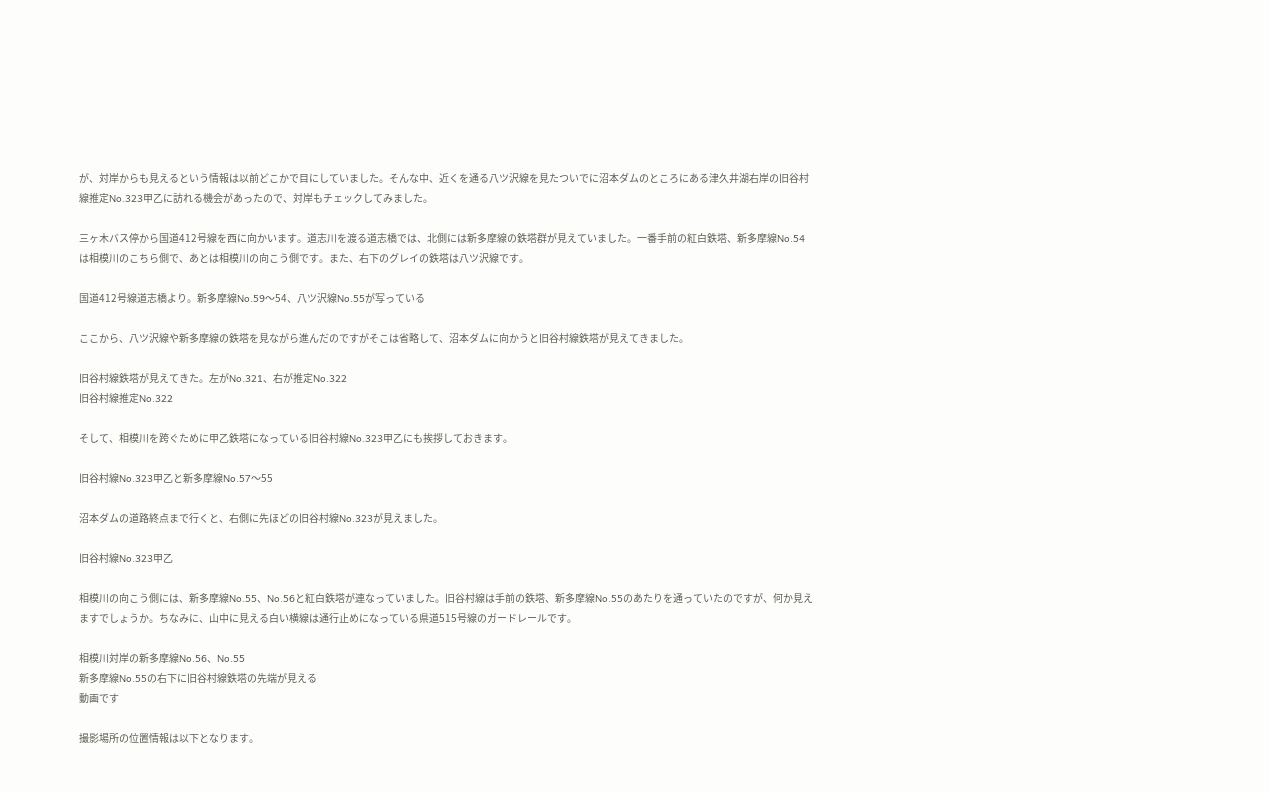が、対岸からも見えるという情報は以前どこかで目にしていました。そんな中、近くを通る八ツ沢線を見たついでに沼本ダムのところにある津久井湖右岸の旧谷村線推定No.323甲乙に訪れる機会があったので、対岸もチェックしてみました。

三ヶ木バス停から国道412号線を西に向かいます。道志川を渡る道志橋では、北側には新多摩線の鉄塔群が見えていました。一番手前の紅白鉄塔、新多摩線No.54は相模川のこちら側で、あとは相模川の向こう側です。また、右下のグレイの鉄塔は八ツ沢線です。

国道412号線道志橋より。新多摩線No.59〜54、八ツ沢線No.55が写っている

ここから、八ツ沢線や新多摩線の鉄塔を見ながら進んだのですがそこは省略して、沼本ダムに向かうと旧谷村線鉄塔が見えてきました。

旧谷村線鉄塔が見えてきた。左がNo.321、右が推定No.322
旧谷村線推定No.322

そして、相模川を跨ぐために甲乙鉄塔になっている旧谷村線No.323甲乙にも挨拶しておきます。

旧谷村線No.323甲乙と新多摩線No.57〜55

沼本ダムの道路終点まで行くと、右側に先ほどの旧谷村線No.323が見えました。

旧谷村線No.323甲乙

相模川の向こう側には、新多摩線No.55、No.56と紅白鉄塔が連なっていました。旧谷村線は手前の鉄塔、新多摩線No.55のあたりを通っていたのですが、何か見えますでしょうか。ちなみに、山中に見える白い横線は通行止めになっている県道515号線のガードレールです。

相模川対岸の新多摩線No.56、No.55
新多摩線No.55の右下に旧谷村線鉄塔の先端が見える
動画です

撮影場所の位置情報は以下となります。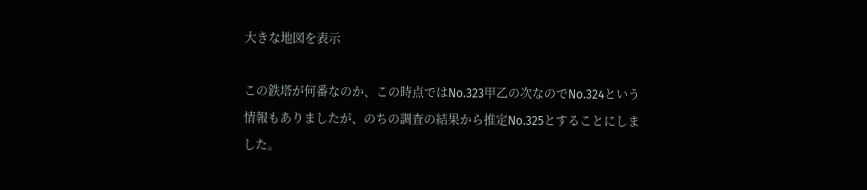大きな地図を表示

この鉄塔が何番なのか、この時点ではNo.323甲乙の次なのでNo.324という情報もありましたが、のちの調査の結果から推定No.325とすることにしました。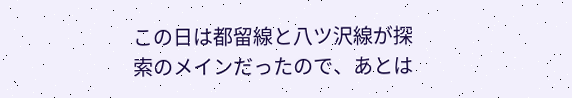この日は都留線と八ツ沢線が探索のメインだったので、あとは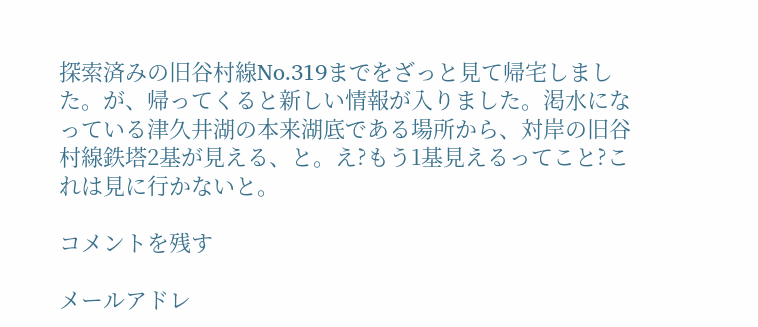探索済みの旧谷村線No.319までをざっと見て帰宅しました。が、帰ってくると新しい情報が入りました。渇水になっている津久井湖の本来湖底である場所から、対岸の旧谷村線鉄塔2基が見える、と。え?もう1基見えるってこと?これは見に行かないと。

コメントを残す

メールアドレ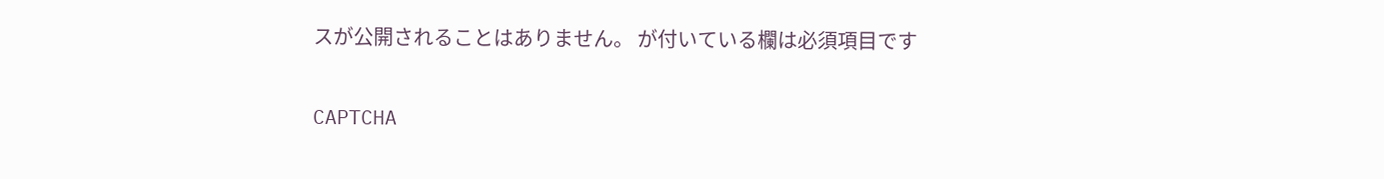スが公開されることはありません。 が付いている欄は必須項目です

CAPTCHA